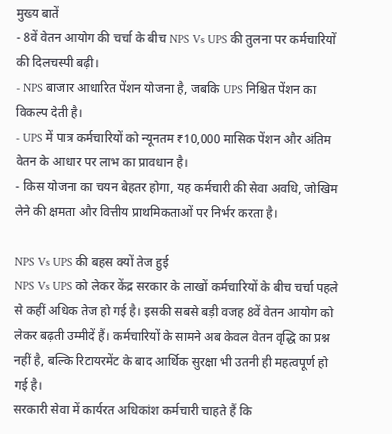मुख्य बातें
- 8वें वेतन आयोग की चर्चा के बीच NPS Vs UPS की तुलना पर कर्मचारियों की दिलचस्पी बढ़ी।
- NPS बाजार आधारित पेंशन योजना है, जबकि UPS निश्चित पेंशन का विकल्प देती है।
- UPS में पात्र कर्मचारियों को न्यूनतम ₹10,000 मासिक पेंशन और अंतिम वेतन के आधार पर लाभ का प्रावधान है।
- किस योजना का चयन बेहतर होगा, यह कर्मचारी की सेवा अवधि, जोखिम लेने की क्षमता और वित्तीय प्राथमिकताओं पर निर्भर करता है।

NPS Vs UPS की बहस क्यों तेज हुई
NPS Vs UPS को लेकर केंद्र सरकार के लाखों कर्मचारियों के बीच चर्चा पहले से कहीं अधिक तेज हो गई है। इसकी सबसे बड़ी वजह 8वें वेतन आयोग को लेकर बढ़ती उम्मीदें हैं। कर्मचारियों के सामने अब केवल वेतन वृद्धि का प्रश्न नहीं है, बल्कि रिटायरमेंट के बाद आर्थिक सुरक्षा भी उतनी ही महत्वपूर्ण हो गई है।
सरकारी सेवा में कार्यरत अधिकांश कर्मचारी चाहते हैं कि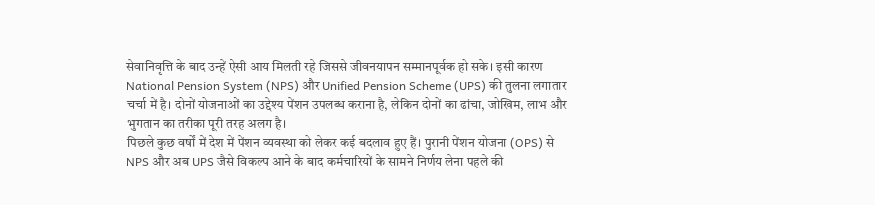सेवानिवृत्ति के बाद उन्हें ऐसी आय मिलती रहे जिससे जीवनयापन सम्मानपूर्वक हो सके। इसी कारण National Pension System (NPS) और Unified Pension Scheme (UPS) की तुलना लगातार चर्चा में है। दोनों योजनाओं का उद्देश्य पेंशन उपलब्ध कराना है, लेकिन दोनों का ढांचा, जोखिम, लाभ और भुगतान का तरीका पूरी तरह अलग है।
पिछले कुछ वर्षों में देश में पेंशन व्यवस्था को लेकर कई बदलाव हुए हैं। पुरानी पेंशन योजना (OPS) से NPS और अब UPS जैसे विकल्प आने के बाद कर्मचारियों के सामने निर्णय लेना पहले की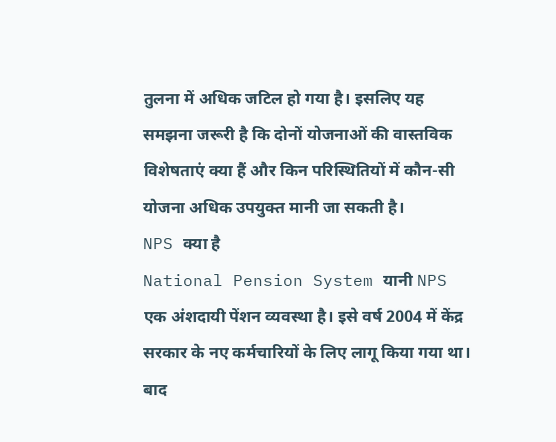तुलना में अधिक जटिल हो गया है। इसलिए यह समझना जरूरी है कि दोनों योजनाओं की वास्तविक विशेषताएं क्या हैं और किन परिस्थितियों में कौन-सी योजना अधिक उपयुक्त मानी जा सकती है।
NPS क्या है
National Pension System यानी NPS एक अंशदायी पेंशन व्यवस्था है। इसे वर्ष 2004 में केंद्र सरकार के नए कर्मचारियों के लिए लागू किया गया था। बाद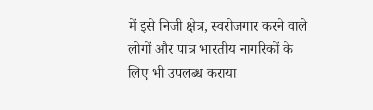में इसे निजी क्षेत्र, स्वरोजगार करने वाले लोगों और पात्र भारतीय नागरिकों के लिए भी उपलब्ध कराया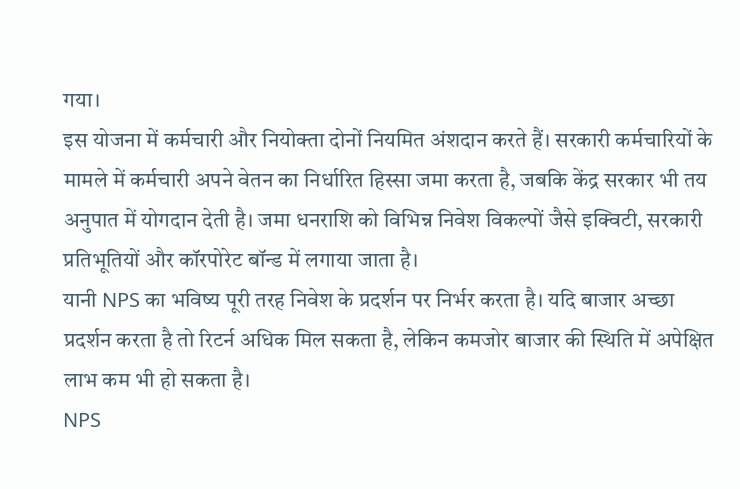गया।
इस योजना में कर्मचारी और नियोक्ता दोनों नियमित अंशदान करते हैं। सरकारी कर्मचारियों के मामले में कर्मचारी अपने वेतन का निर्धारित हिस्सा जमा करता है, जबकि केंद्र सरकार भी तय अनुपात में योगदान देती है। जमा धनराशि को विभिन्न निवेश विकल्पों जैसे इक्विटी, सरकारी प्रतिभूतियों और कॉरपोरेट बॉन्ड में लगाया जाता है।
यानी NPS का भविष्य पूरी तरह निवेश के प्रदर्शन पर निर्भर करता है। यदि बाजार अच्छा प्रदर्शन करता है तो रिटर्न अधिक मिल सकता है, लेकिन कमजोर बाजार की स्थिति में अपेक्षित लाभ कम भी हो सकता है।
NPS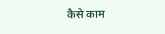कैसे काम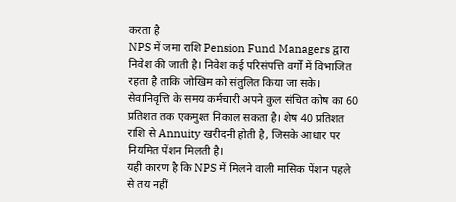करता है
NPS में जमा राशि Pension Fund Managers द्वारा निवेश की जाती है। निवेश कई परिसंपत्ति वर्गों में विभाजित रहता है ताकि जोखिम को संतुलित किया जा सके।
सेवानिवृत्ति के समय कर्मचारी अपने कुल संचित कोष का 60 प्रतिशत तक एकमुश्त निकाल सकता है। शेष 40 प्रतिशत राशि से Annuity खरीदनी होती है, जिसके आधार पर नियमित पेंशन मिलती है।
यही कारण है कि NPS में मिलने वाली मासिक पेंशन पहले से तय नहीं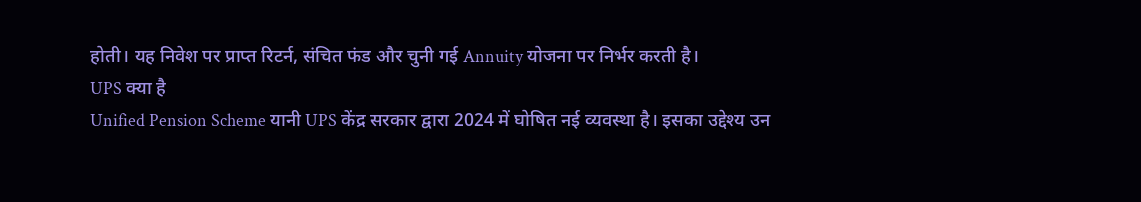होती। यह निवेश पर प्राप्त रिटर्न, संचित फंड और चुनी गई Annuity योजना पर निर्भर करती है।
UPS क्या है
Unified Pension Scheme यानी UPS केंद्र सरकार द्वारा 2024 में घोषित नई व्यवस्था है। इसका उद्देश्य उन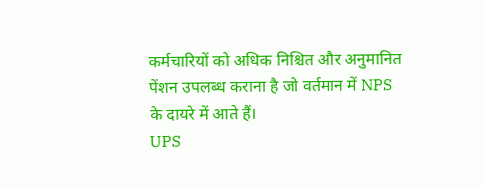कर्मचारियों को अधिक निश्चित और अनुमानित पेंशन उपलब्ध कराना है जो वर्तमान में NPS के दायरे में आते हैं।
UPS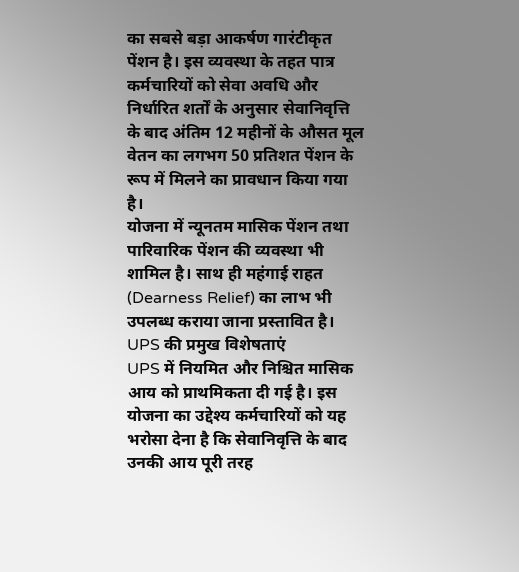का सबसे बड़ा आकर्षण गारंटीकृत पेंशन है। इस व्यवस्था के तहत पात्र कर्मचारियों को सेवा अवधि और निर्धारित शर्तों के अनुसार सेवानिवृत्ति के बाद अंतिम 12 महीनों के औसत मूल वेतन का लगभग 50 प्रतिशत पेंशन के रूप में मिलने का प्रावधान किया गया है।
योजना में न्यूनतम मासिक पेंशन तथा पारिवारिक पेंशन की व्यवस्था भी शामिल है। साथ ही महंगाई राहत (Dearness Relief) का लाभ भी उपलब्ध कराया जाना प्रस्तावित है।
UPS की प्रमुख विशेषताएं
UPS में नियमित और निश्चित मासिक आय को प्राथमिकता दी गई है। इस योजना का उद्देश्य कर्मचारियों को यह भरोसा देना है कि सेवानिवृत्ति के बाद उनकी आय पूरी तरह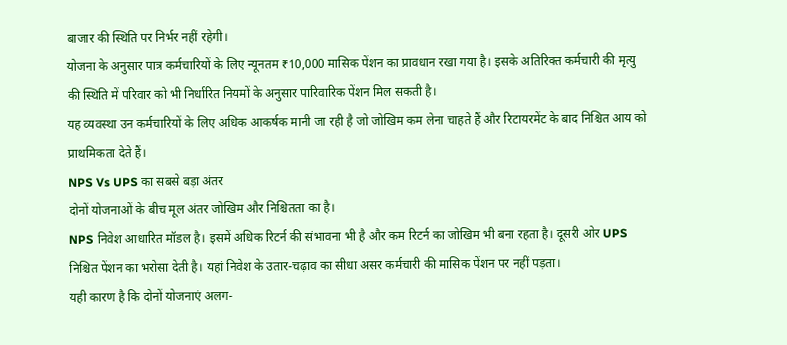बाजार की स्थिति पर निर्भर नहीं रहेगी।
योजना के अनुसार पात्र कर्मचारियों के लिए न्यूनतम ₹10,000 मासिक पेंशन का प्रावधान रखा गया है। इसके अतिरिक्त कर्मचारी की मृत्यु की स्थिति में परिवार को भी निर्धारित नियमों के अनुसार पारिवारिक पेंशन मिल सकती है।
यह व्यवस्था उन कर्मचारियों के लिए अधिक आकर्षक मानी जा रही है जो जोखिम कम लेना चाहते हैं और रिटायरमेंट के बाद निश्चित आय को प्राथमिकता देते हैं।
NPS Vs UPS का सबसे बड़ा अंतर
दोनों योजनाओं के बीच मूल अंतर जोखिम और निश्चितता का है।
NPS निवेश आधारित मॉडल है। इसमें अधिक रिटर्न की संभावना भी है और कम रिटर्न का जोखिम भी बना रहता है। दूसरी ओर UPS निश्चित पेंशन का भरोसा देती है। यहां निवेश के उतार-चढ़ाव का सीधा असर कर्मचारी की मासिक पेंशन पर नहीं पड़ता।
यही कारण है कि दोनों योजनाएं अलग-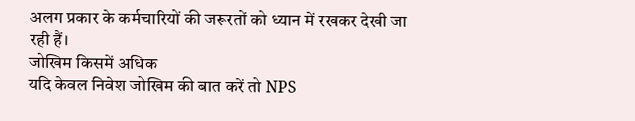अलग प्रकार के कर्मचारियों की जरूरतों को ध्यान में रखकर देखी जा रही हैं।
जोखिम किसमें अधिक
यदि केवल निवेश जोखिम की बात करें तो NPS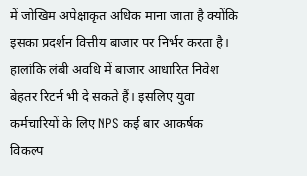में जोखिम अपेक्षाकृत अधिक माना जाता है क्योंकि इसका प्रदर्शन वित्तीय बाजार पर निर्भर करता है।
हालांकि लंबी अवधि में बाजार आधारित निवेश बेहतर रिटर्न भी दे सकते हैं। इसलिए युवा कर्मचारियों के लिए NPS कई बार आकर्षक विकल्प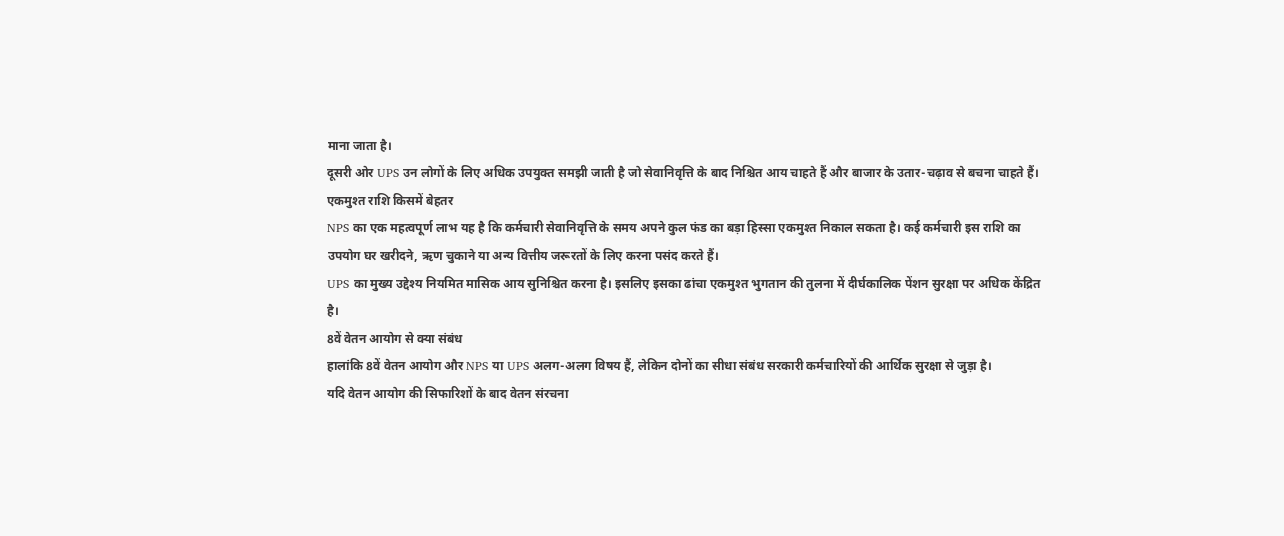माना जाता है।
दूसरी ओर UPS उन लोगों के लिए अधिक उपयुक्त समझी जाती है जो सेवानिवृत्ति के बाद निश्चित आय चाहते हैं और बाजार के उतार-चढ़ाव से बचना चाहते हैं।
एकमुश्त राशि किसमें बेहतर
NPS का एक महत्वपूर्ण लाभ यह है कि कर्मचारी सेवानिवृत्ति के समय अपने कुल फंड का बड़ा हिस्सा एकमुश्त निकाल सकता है। कई कर्मचारी इस राशि का उपयोग घर खरीदने, ऋण चुकाने या अन्य वित्तीय जरूरतों के लिए करना पसंद करते हैं।
UPS का मुख्य उद्देश्य नियमित मासिक आय सुनिश्चित करना है। इसलिए इसका ढांचा एकमुश्त भुगतान की तुलना में दीर्घकालिक पेंशन सुरक्षा पर अधिक केंद्रित है।
8वें वेतन आयोग से क्या संबंध
हालांकि 8वें वेतन आयोग और NPS या UPS अलग-अलग विषय हैं, लेकिन दोनों का सीधा संबंध सरकारी कर्मचारियों की आर्थिक सुरक्षा से जुड़ा है।
यदि वेतन आयोग की सिफारिशों के बाद वेतन संरचना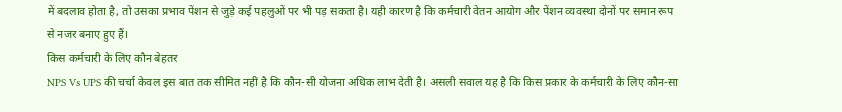में बदलाव होता है, तो उसका प्रभाव पेंशन से जुड़े कई पहलुओं पर भी पड़ सकता है। यही कारण है कि कर्मचारी वेतन आयोग और पेंशन व्यवस्था दोनों पर समान रूप से नजर बनाए हुए हैं।
किस कर्मचारी के लिए कौन बेहतर
NPS Vs UPS की चर्चा केवल इस बात तक सीमित नहीं है कि कौन-सी योजना अधिक लाभ देती है। असली सवाल यह है कि किस प्रकार के कर्मचारी के लिए कौन-सा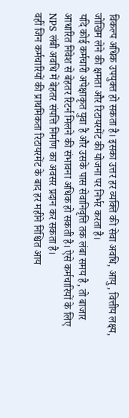विकल्प अधिक उपयुक्त हो सकता है। इसका उत्तर हर व्यक्ति की सेवा अवधि, आयु, वित्तीय लक्ष्य, जोखिम लेने की क्षमता और रिटायरमेंट की योजना पर निर्भर करता है।
यदि कोई कर्मचारी अपेक्षाकृत युवा है और उसके पास सेवानिवृत्ति तक लंबा समय है, तो बाजार आधारित निवेश से बेहतर रिटर्न मिलने की संभावना अधिक हो सकती है। ऐसे कर्मचारियों के लिए NPS लंबी अवधि में बेहतर संपत्ति निर्माण का अवसर प्रदान कर सकता है।
वहीं जिन कर्मचारियों की प्राथमिकता रिटायरमेंट के बाद हर महीने निश्चित आय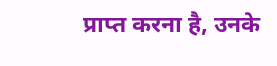प्राप्त करना है, उनके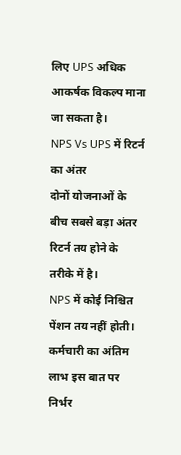लिए UPS अधिक आकर्षक विकल्प माना जा सकता है।
NPS Vs UPS में रिटर्न का अंतर
दोनों योजनाओं के बीच सबसे बड़ा अंतर रिटर्न तय होने के तरीके में है।
NPS में कोई निश्चित पेंशन तय नहीं होती। कर्मचारी का अंतिम लाभ इस बात पर निर्भर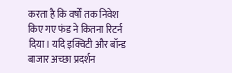करता है कि वर्षों तक निवेश किए गए फंड ने कितना रिटर्न दिया। यदि इक्विटी और बॉन्ड बाजार अच्छा प्रदर्शन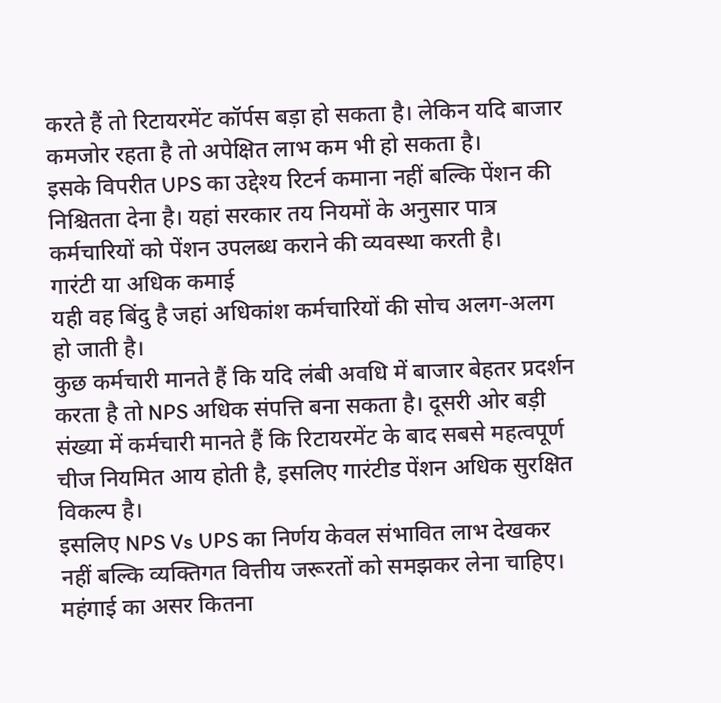करते हैं तो रिटायरमेंट कॉर्पस बड़ा हो सकता है। लेकिन यदि बाजार कमजोर रहता है तो अपेक्षित लाभ कम भी हो सकता है।
इसके विपरीत UPS का उद्देश्य रिटर्न कमाना नहीं बल्कि पेंशन की निश्चितता देना है। यहां सरकार तय नियमों के अनुसार पात्र कर्मचारियों को पेंशन उपलब्ध कराने की व्यवस्था करती है।
गारंटी या अधिक कमाई
यही वह बिंदु है जहां अधिकांश कर्मचारियों की सोच अलग-अलग हो जाती है।
कुछ कर्मचारी मानते हैं कि यदि लंबी अवधि में बाजार बेहतर प्रदर्शन करता है तो NPS अधिक संपत्ति बना सकता है। दूसरी ओर बड़ी संख्या में कर्मचारी मानते हैं कि रिटायरमेंट के बाद सबसे महत्वपूर्ण चीज नियमित आय होती है, इसलिए गारंटीड पेंशन अधिक सुरक्षित विकल्प है।
इसलिए NPS Vs UPS का निर्णय केवल संभावित लाभ देखकर नहीं बल्कि व्यक्तिगत वित्तीय जरूरतों को समझकर लेना चाहिए।
महंगाई का असर कितना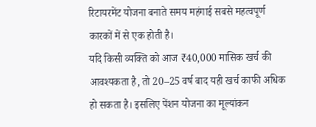रिटायरमेंट योजना बनाते समय महंगाई सबसे महत्वपूर्ण कारकों में से एक होती है।
यदि किसी व्यक्ति को आज ₹40,000 मासिक खर्च की आवश्यकता है, तो 20–25 वर्ष बाद यही खर्च काफी अधिक हो सकता है। इसलिए पेंशन योजना का मूल्यांकन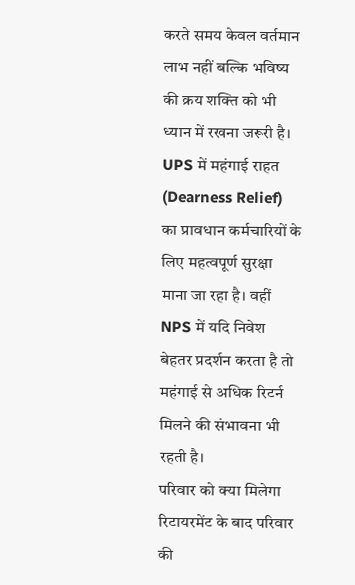करते समय केवल वर्तमान लाभ नहीं बल्कि भविष्य की क्रय शक्ति को भी ध्यान में रखना जरूरी है।
UPS में महंगाई राहत (Dearness Relief) का प्रावधान कर्मचारियों के लिए महत्वपूर्ण सुरक्षा माना जा रहा है। वहीं NPS में यदि निवेश बेहतर प्रदर्शन करता है तो महंगाई से अधिक रिटर्न मिलने की संभावना भी रहती है।
परिवार को क्या मिलेगा
रिटायरमेंट के बाद परिवार की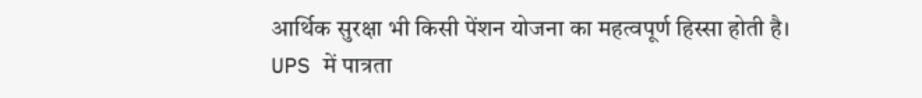आर्थिक सुरक्षा भी किसी पेंशन योजना का महत्वपूर्ण हिस्सा होती है।
UPS में पात्रता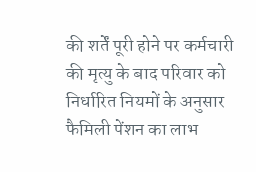की शर्तें पूरी होने पर कर्मचारी की मृत्यु के बाद परिवार को निर्धारित नियमों के अनुसार फैमिली पेंशन का लाभ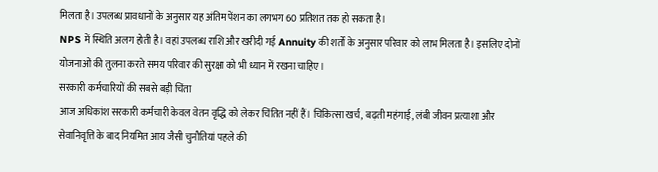मिलता है। उपलब्ध प्रावधानों के अनुसार यह अंतिम पेंशन का लगभग 60 प्रतिशत तक हो सकता है।
NPS में स्थिति अलग होती है। वहां उपलब्ध राशि और खरीदी गई Annuity की शर्तों के अनुसार परिवार को लाभ मिलता है। इसलिए दोनों योजनाओं की तुलना करते समय परिवार की सुरक्षा को भी ध्यान में रखना चाहिए।
सरकारी कर्मचारियों की सबसे बड़ी चिंता
आज अधिकांश सरकारी कर्मचारी केवल वेतन वृद्धि को लेकर चिंतित नहीं हैं। चिकित्सा खर्च, बढ़ती महंगाई, लंबी जीवन प्रत्याशा और सेवानिवृत्ति के बाद नियमित आय जैसी चुनौतियां पहले की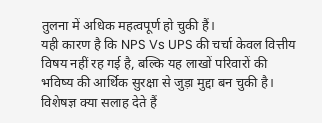तुलना में अधिक महत्वपूर्ण हो चुकी हैं।
यही कारण है कि NPS Vs UPS की चर्चा केवल वित्तीय विषय नहीं रह गई है, बल्कि यह लाखों परिवारों की भविष्य की आर्थिक सुरक्षा से जुड़ा मुद्दा बन चुकी है।
विशेषज्ञ क्या सलाह देते हैं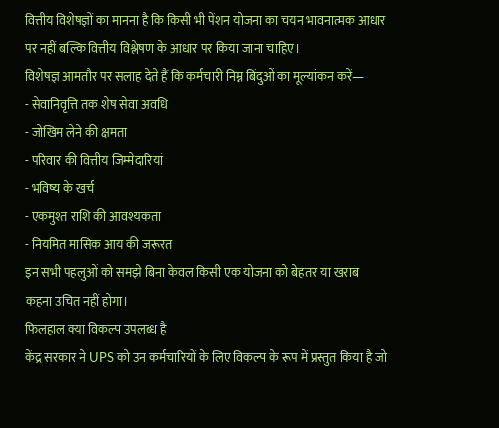वित्तीय विशेषज्ञों का मानना है कि किसी भी पेंशन योजना का चयन भावनात्मक आधार पर नहीं बल्कि वित्तीय विश्लेषण के आधार पर किया जाना चाहिए।
विशेषज्ञ आमतौर पर सलाह देते हैं कि कर्मचारी निम्न बिंदुओं का मूल्यांकन करें—
- सेवानिवृत्ति तक शेष सेवा अवधि
- जोखिम लेने की क्षमता
- परिवार की वित्तीय जिम्मेदारियां
- भविष्य के खर्च
- एकमुश्त राशि की आवश्यकता
- नियमित मासिक आय की जरूरत
इन सभी पहलुओं को समझे बिना केवल किसी एक योजना को बेहतर या खराब कहना उचित नहीं होगा।
फिलहाल क्या विकल्प उपलब्ध है
केंद्र सरकार ने UPS को उन कर्मचारियों के लिए विकल्प के रूप में प्रस्तुत किया है जो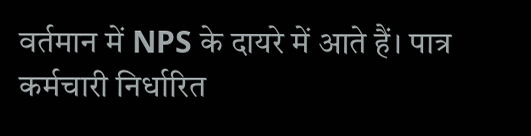वर्तमान में NPS के दायरे में आते हैं। पात्र कर्मचारी निर्धारित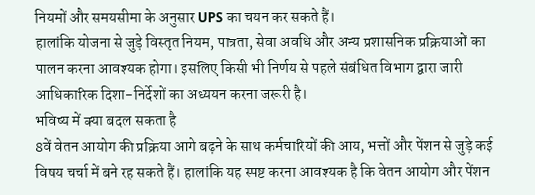नियमों और समयसीमा के अनुसार UPS का चयन कर सकते हैं।
हालांकि योजना से जुड़े विस्तृत नियम, पात्रता, सेवा अवधि और अन्य प्रशासनिक प्रक्रियाओं का पालन करना आवश्यक होगा। इसलिए किसी भी निर्णय से पहले संबंधित विभाग द्वारा जारी आधिकारिक दिशा-निर्देशों का अध्ययन करना जरूरी है।
भविष्य में क्या बदल सकता है
8वें वेतन आयोग की प्रक्रिया आगे बढ़ने के साथ कर्मचारियों की आय, भत्तों और पेंशन से जुड़े कई विषय चर्चा में बने रह सकते हैं। हालांकि यह स्पष्ट करना आवश्यक है कि वेतन आयोग और पेंशन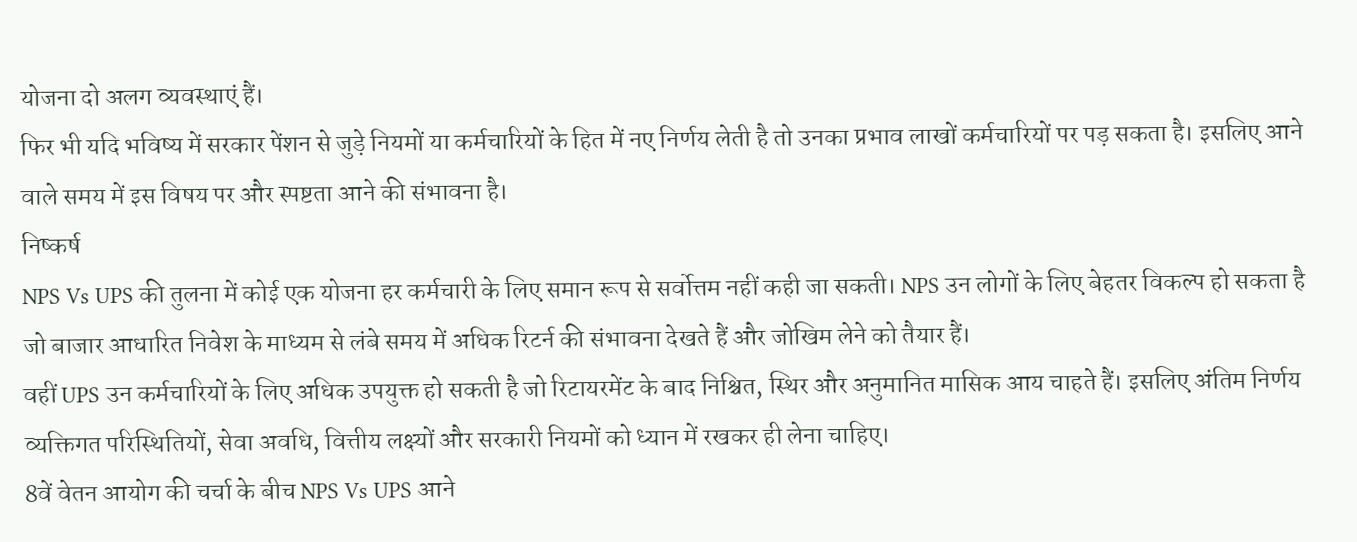योजना दो अलग व्यवस्थाएं हैं।
फिर भी यदि भविष्य में सरकार पेंशन से जुड़े नियमों या कर्मचारियों के हित में नए निर्णय लेती है तो उनका प्रभाव लाखों कर्मचारियों पर पड़ सकता है। इसलिए आने वाले समय में इस विषय पर और स्पष्टता आने की संभावना है।
निष्कर्ष
NPS Vs UPS की तुलना में कोई एक योजना हर कर्मचारी के लिए समान रूप से सर्वोत्तम नहीं कही जा सकती। NPS उन लोगों के लिए बेहतर विकल्प हो सकता है जो बाजार आधारित निवेश के माध्यम से लंबे समय में अधिक रिटर्न की संभावना देखते हैं और जोखिम लेने को तैयार हैं।
वहीं UPS उन कर्मचारियों के लिए अधिक उपयुक्त हो सकती है जो रिटायरमेंट के बाद निश्चित, स्थिर और अनुमानित मासिक आय चाहते हैं। इसलिए अंतिम निर्णय व्यक्तिगत परिस्थितियों, सेवा अवधि, वित्तीय लक्ष्यों और सरकारी नियमों को ध्यान में रखकर ही लेना चाहिए।
8वें वेतन आयोग की चर्चा के बीच NPS Vs UPS आने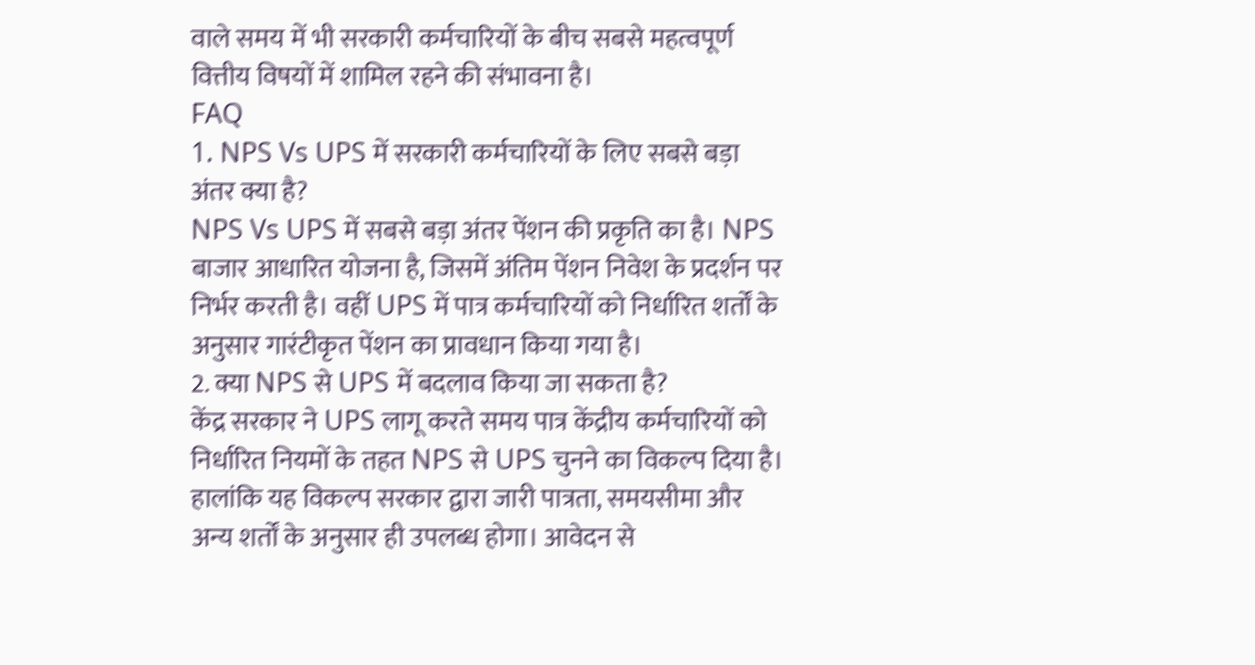वाले समय में भी सरकारी कर्मचारियों के बीच सबसे महत्वपूर्ण वित्तीय विषयों में शामिल रहने की संभावना है।
FAQ
1. NPS Vs UPS में सरकारी कर्मचारियों के लिए सबसे बड़ा अंतर क्या है?
NPS Vs UPS में सबसे बड़ा अंतर पेंशन की प्रकृति का है। NPS बाजार आधारित योजना है, जिसमें अंतिम पेंशन निवेश के प्रदर्शन पर निर्भर करती है। वहीं UPS में पात्र कर्मचारियों को निर्धारित शर्तों के अनुसार गारंटीकृत पेंशन का प्रावधान किया गया है।
2. क्या NPS से UPS में बदलाव किया जा सकता है?
केंद्र सरकार ने UPS लागू करते समय पात्र केंद्रीय कर्मचारियों को निर्धारित नियमों के तहत NPS से UPS चुनने का विकल्प दिया है। हालांकि यह विकल्प सरकार द्वारा जारी पात्रता, समयसीमा और अन्य शर्तों के अनुसार ही उपलब्ध होगा। आवेदन से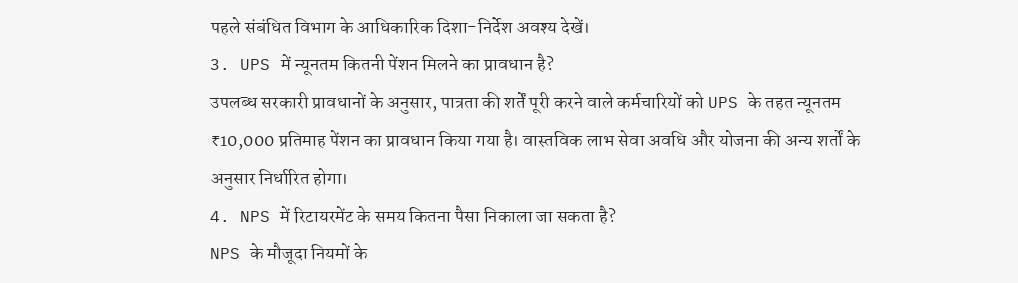पहले संबंधित विभाग के आधिकारिक दिशा-निर्देश अवश्य देखें।
3. UPS में न्यूनतम कितनी पेंशन मिलने का प्रावधान है?
उपलब्ध सरकारी प्रावधानों के अनुसार, पात्रता की शर्तें पूरी करने वाले कर्मचारियों को UPS के तहत न्यूनतम ₹10,000 प्रतिमाह पेंशन का प्रावधान किया गया है। वास्तविक लाभ सेवा अवधि और योजना की अन्य शर्तों के अनुसार निर्धारित होगा।
4. NPS में रिटायरमेंट के समय कितना पैसा निकाला जा सकता है?
NPS के मौजूदा नियमों के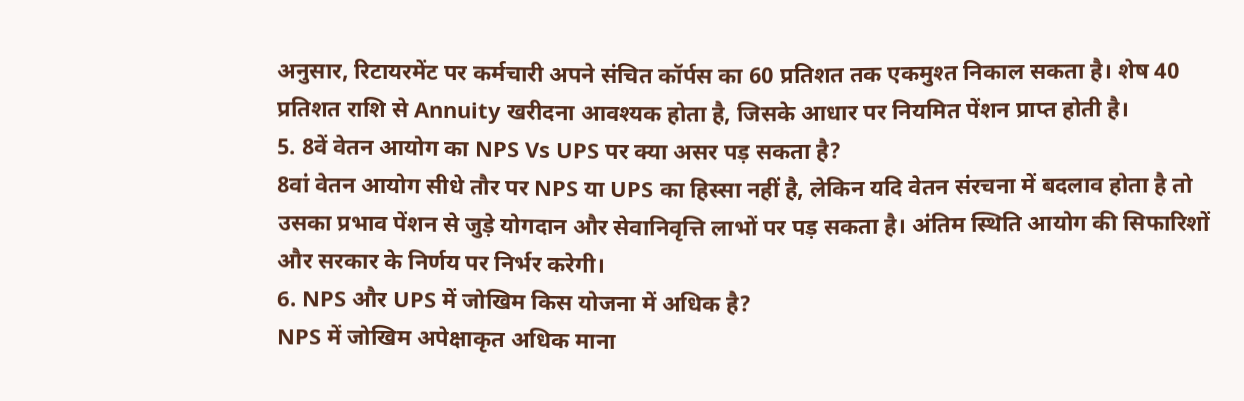अनुसार, रिटायरमेंट पर कर्मचारी अपने संचित कॉर्पस का 60 प्रतिशत तक एकमुश्त निकाल सकता है। शेष 40 प्रतिशत राशि से Annuity खरीदना आवश्यक होता है, जिसके आधार पर नियमित पेंशन प्राप्त होती है।
5. 8वें वेतन आयोग का NPS Vs UPS पर क्या असर पड़ सकता है?
8वां वेतन आयोग सीधे तौर पर NPS या UPS का हिस्सा नहीं है, लेकिन यदि वेतन संरचना में बदलाव होता है तो उसका प्रभाव पेंशन से जुड़े योगदान और सेवानिवृत्ति लाभों पर पड़ सकता है। अंतिम स्थिति आयोग की सिफारिशों और सरकार के निर्णय पर निर्भर करेगी।
6. NPS और UPS में जोखिम किस योजना में अधिक है?
NPS में जोखिम अपेक्षाकृत अधिक माना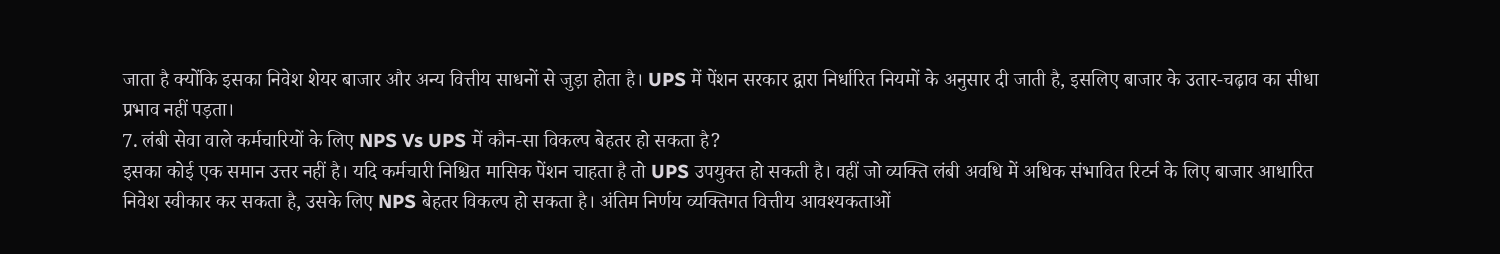जाता है क्योंकि इसका निवेश शेयर बाजार और अन्य वित्तीय साधनों से जुड़ा होता है। UPS में पेंशन सरकार द्वारा निर्धारित नियमों के अनुसार दी जाती है, इसलिए बाजार के उतार-चढ़ाव का सीधा प्रभाव नहीं पड़ता।
7. लंबी सेवा वाले कर्मचारियों के लिए NPS Vs UPS में कौन-सा विकल्प बेहतर हो सकता है?
इसका कोई एक समान उत्तर नहीं है। यदि कर्मचारी निश्चित मासिक पेंशन चाहता है तो UPS उपयुक्त हो सकती है। वहीं जो व्यक्ति लंबी अवधि में अधिक संभावित रिटर्न के लिए बाजार आधारित निवेश स्वीकार कर सकता है, उसके लिए NPS बेहतर विकल्प हो सकता है। अंतिम निर्णय व्यक्तिगत वित्तीय आवश्यकताओं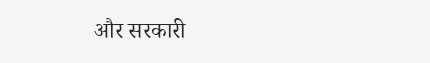और सरकारी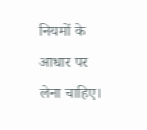नियमों के आधार पर लेना चाहिए।